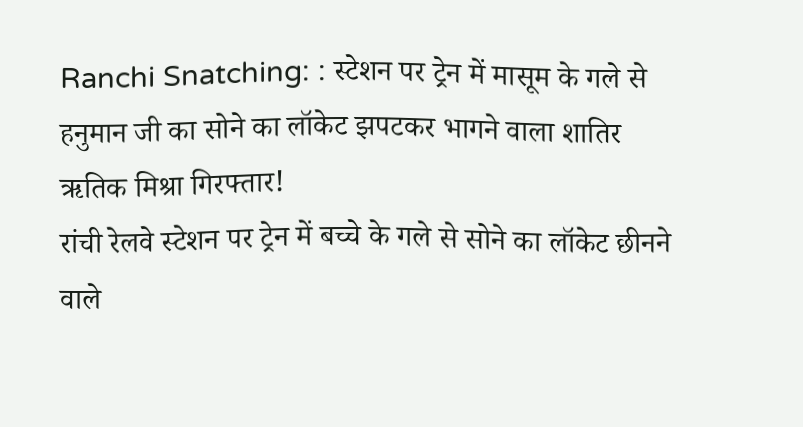Ranchi Snatching: : स्टेशन पर ट्रेन में मासूम के गले से हनुमान जी का सोने का लॉकेट झपटकर भागने वाला शातिर ऋतिक मिश्रा गिरफ्तार!
रांची रेलवे स्टेशन पर ट्रेन में बच्चे के गले से सोने का लॉकेट छीनने वाले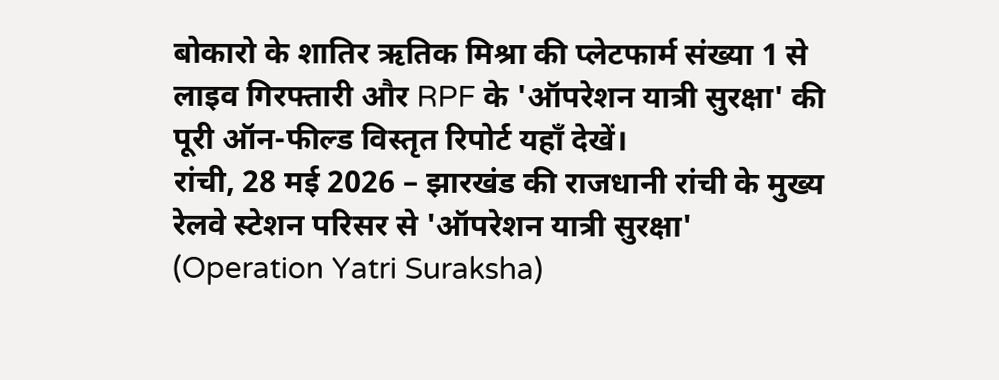बोकारो के शातिर ऋतिक मिश्रा की प्लेटफार्म संख्या 1 से लाइव गिरफ्तारी और RPF के 'ऑपरेशन यात्री सुरक्षा' की पूरी ऑन-फील्ड विस्तृत रिपोर्ट यहाँ देखें।
रांची, 28 मई 2026 – झारखंड की राजधानी रांची के मुख्य रेलवे स्टेशन परिसर से 'ऑपरेशन यात्री सुरक्षा' (Operation Yatri Suraksha)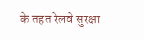के तहत रेलवे सुरक्षा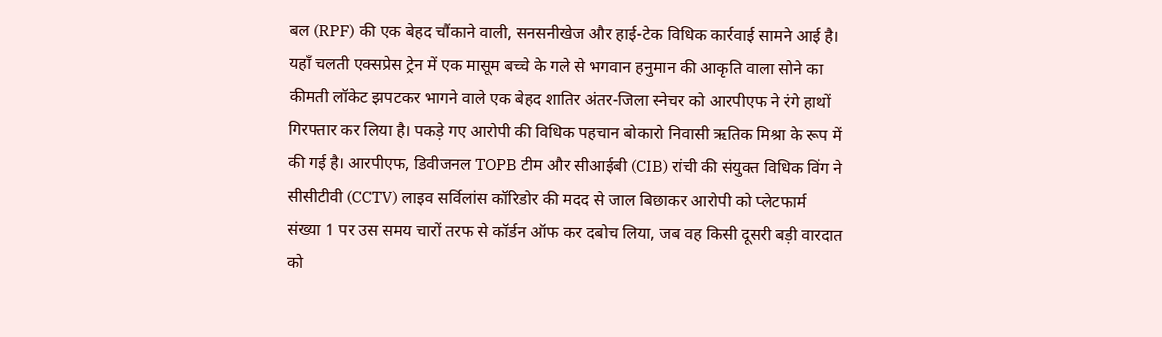बल (RPF) की एक बेहद चौंकाने वाली, सनसनीखेज और हाई-टेक विधिक कार्रवाई सामने आई है। यहाँ चलती एक्सप्रेस ट्रेन में एक मासूम बच्चे के गले से भगवान हनुमान की आकृति वाला सोने का कीमती लॉकेट झपटकर भागने वाले एक बेहद शातिर अंतर-जिला स्नेचर को आरपीएफ ने रंगे हाथों गिरफ्तार कर लिया है। पकड़े गए आरोपी की विधिक पहचान बोकारो निवासी ऋतिक मिश्रा के रूप में की गई है। आरपीएफ, डिवीजनल TOPB टीम और सीआईबी (CIB) रांची की संयुक्त विधिक विंग ने सीसीटीवी (CCTV) लाइव सर्विलांस कॉरिडोर की मदद से जाल बिछाकर आरोपी को प्लेटफार्म संख्या 1 पर उस समय चारों तरफ से कॉर्डन ऑफ कर दबोच लिया, जब वह किसी दूसरी बड़ी वारदात को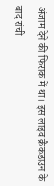अंजाम देने की फिराक में था। इस लाइव क्रैकडाउन के बाद रांची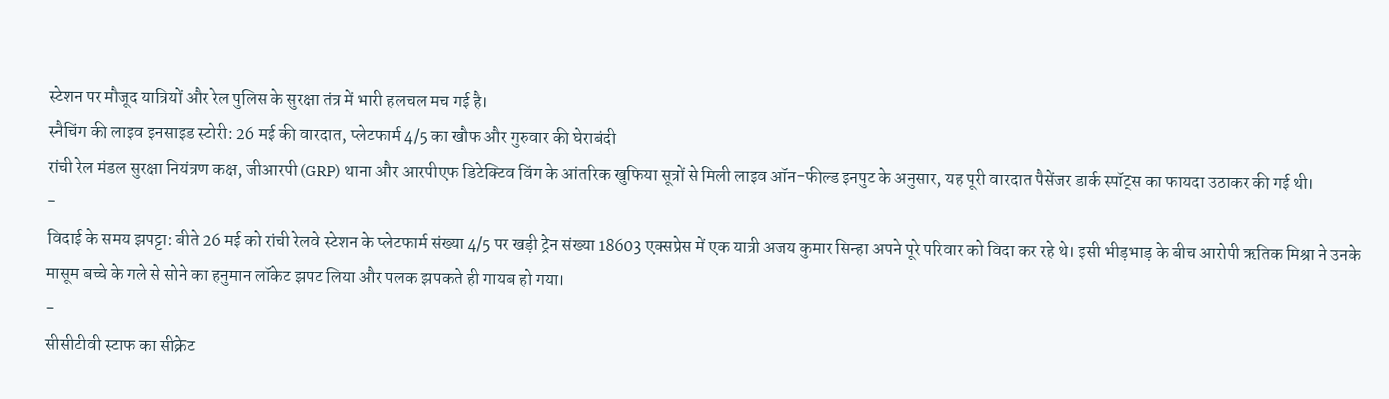स्टेशन पर मौजूद यात्रियों और रेल पुलिस के सुरक्षा तंत्र में भारी हलचल मच गई है।
स्नैचिंग की लाइव इनसाइड स्टोरी: 26 मई की वारदात, प्लेटफार्म 4/5 का खौफ और गुरुवार की घेराबंदी
रांची रेल मंडल सुरक्षा नियंत्रण कक्ष, जीआरपी (GRP) थाना और आरपीएफ डिटेक्टिव विंग के आंतरिक खुफिया सूत्रों से मिली लाइव ऑन-फील्ड इनपुट के अनुसार, यह पूरी वारदात पैसेंजर डार्क स्पॉट्स का फायदा उठाकर की गई थी।
-
विदाई के समय झपट्टा: बीते 26 मई को रांची रेलवे स्टेशन के प्लेटफार्म संख्या 4/5 पर खड़ी ट्रेन संख्या 18603 एक्सप्रेस में एक यात्री अजय कुमार सिन्हा अपने पूरे परिवार को विदा कर रहे थे। इसी भीड़भाड़ के बीच आरोपी ऋतिक मिश्रा ने उनके मासूम बच्चे के गले से सोने का हनुमान लॉकेट झपट लिया और पलक झपकते ही गायब हो गया।
-
सीसीटीवी स्टाफ का सीक्रेट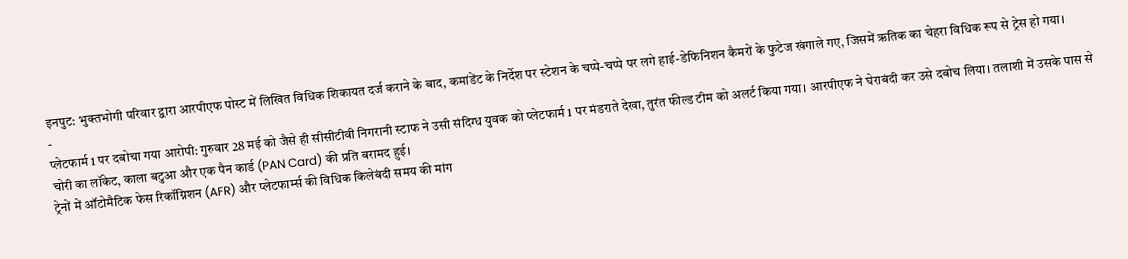इनपुट: भुक्तभोगी परिवार द्वारा आरपीएफ पोस्ट में लिखित विधिक शिकायत दर्ज कराने के बाद, कमांडेंट के निर्देश पर स्टेशन के चप्पे-चप्पे पर लगे हाई-डेफिनिशन कैमरों के फुटेज खंगाले गए, जिसमें ऋतिक का चेहरा विधिक रूप से ट्रेस हो गया।
-
प्लेटफार्म 1 पर दबोचा गया आरोपी: गुरुवार 28 मई को जैसे ही सीसीटीवी निगरानी स्टाफ ने उसी संदिग्ध युवक को प्लेटफार्म 1 पर मंडराते देखा, तुरंत फील्ड टीम को अलर्ट किया गया। आरपीएफ ने घेराबंदी कर उसे दबोच लिया। तलाशी में उसके पास से चोरी का लॉकेट, काला बटुआ और एक पैन कार्ड (PAN Card) की प्रति बरामद हुई।
ट्रेनों में ऑटोमैटिक फेस रिकॉग्निशन (AFR) और प्लेटफार्म्स की विधिक किलेबंदी समय की मांग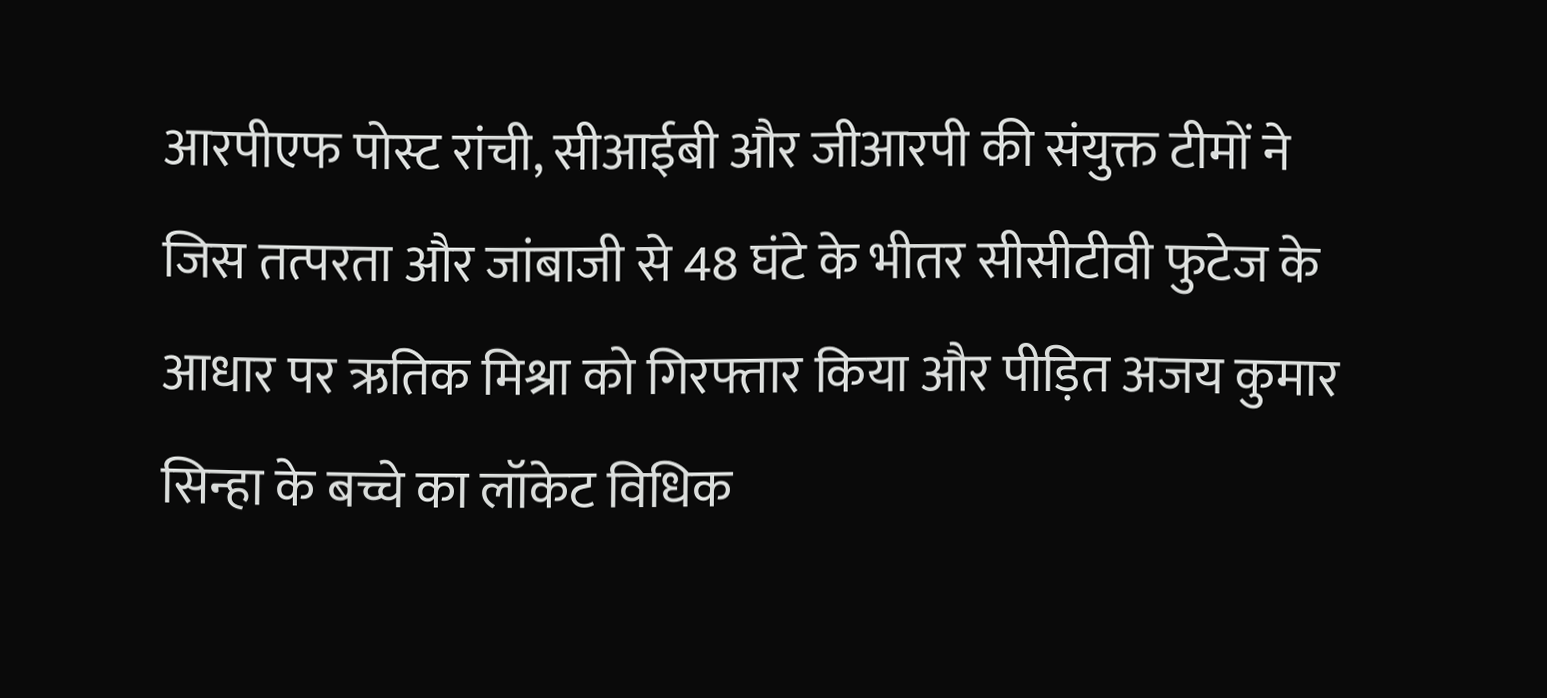आरपीएफ पोस्ट रांची, सीआईबी और जीआरपी की संयुक्त टीमों ने जिस तत्परता और जांबाजी से 48 घंटे के भीतर सीसीटीवी फुटेज के आधार पर ऋतिक मिश्रा को गिरफ्तार किया और पीड़ित अजय कुमार सिन्हा के बच्चे का लॉकेट विधिक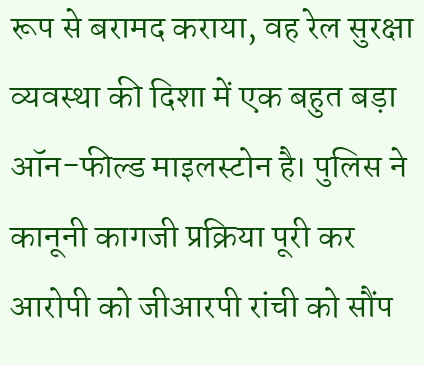रूप से बरामद कराया, वह रेल सुरक्षा व्यवस्था की दिशा में एक बहुत बड़ा ऑन-फील्ड माइलस्टोन है। पुलिस ने कानूनी कागजी प्रक्रिया पूरी कर आरोपी को जीआरपी रांची को सौंप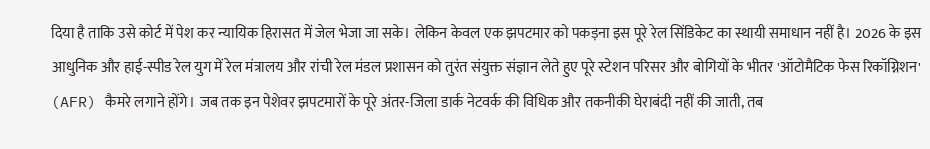दिया है ताकि उसे कोर्ट में पेश कर न्यायिक हिरासत में जेल भेजा जा सके। लेकिन केवल एक झपटमार को पकड़ना इस पूरे रेल सिंडिकेट का स्थायी समाधान नहीं है। 2026 के इस आधुनिक और हाई-स्पीड रेल युग में रेल मंत्रालय और रांची रेल मंडल प्रशासन को तुरंत संयुक्त संज्ञान लेते हुए पूरे स्टेशन परिसर और बोगियों के भीतर 'ऑटोमैटिक फेस रिकॉग्निशन' (AFR) कैमरे लगाने होंगे। जब तक इन पेशेवर झपटमारों के पूरे अंतर-जिला डार्क नेटवर्क की विधिक और तकनीकी घेराबंदी नहीं की जाती, तब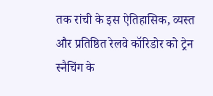तक रांची के इस ऐतिहासिक, व्यस्त और प्रतिष्ठित रेलवे कॉरिडोर को ट्रेन स्नैचिंग के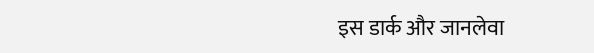इस डार्क और जानलेवा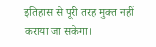इतिहास से पूरी तरह मुक्त नहीं कराया जा सकेगा।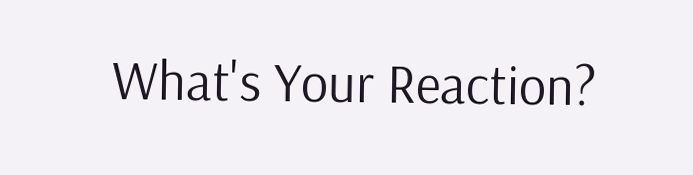What's Your Reaction?